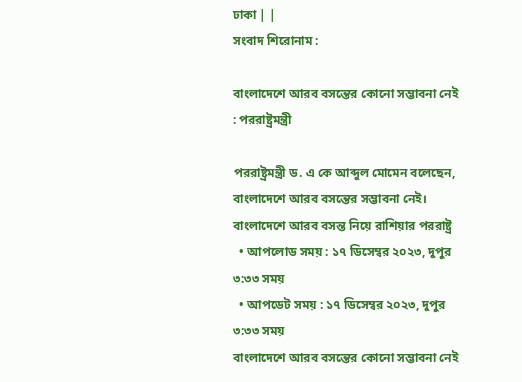ঢাকা | |
সংবাদ শিরোনাম :

বাংলাদেশে আরব বসন্তের কোনো সম্ভাবনা নেই : পররাষ্ট্রমন্ত্রী

পররাষ্ট্রমন্ত্রী ড. এ কে আব্দুল মোমেন বলেছেন, বাংলাদেশে আরব বসন্তের সম্ভাবনা নেই। বাংলাদেশে আরব বসন্ত নিয়ে রাশিয়ার পররাষ্ট্র
  • আপলোড সময় : ১৭ ডিসেম্বর ২০২৩, দুপুর ৩:৩৩ সময়
  • আপডেট সময় : ১৭ ডিসেম্বর ২০২৩, দুপুর ৩:৩৩ সময়
বাংলাদেশে আরব বসন্তের কোনো সম্ভাবনা নেই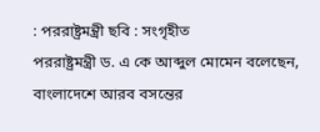: পররাষ্ট্রমন্ত্রী ছবি : সংগৃহীত
পররাষ্ট্রমন্ত্রী ড. এ কে আব্দুল মোমেন বলেছেন, বাংলাদেশে আরব বসন্তের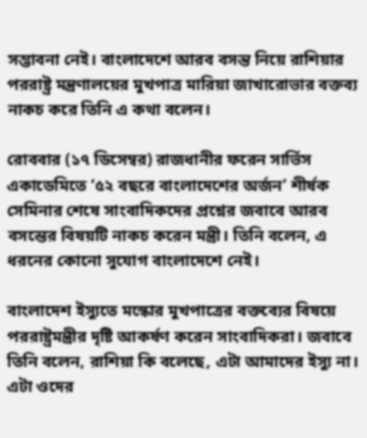সম্ভাবনা নেই। বাংলাদেশে আরব বসন্ত নিয়ে রাশিয়ার পররাষ্ট্র মন্ত্রণালয়ের মুখপাত্র মারিয়া জাখারোভার বক্তব্য নাকচ করে তিনি এ কথা বলেন।

রোববার (১৭ ডিসেম্বর) রাজধানীর ফরেন সার্ভিস একাডেমিতে ‘৫২ বছরে বাংলাদেশের অর্জন’ শীর্ষক সেমিনার শেষে সাংবাদিকদের প্রশ্নের জবাবে আরব বসন্তের বিষয়টি নাকচ করেন মন্ত্রী। তিনি বলেন, এ ধরনের কোনো সুযোগ বাংলাদেশে নেই।

বাংলাদেশ ইস্যুতে মস্কোর মুখপাত্রের বক্তব্যের বিষয়ে পররাষ্ট্রমন্ত্রীর দৃষ্টি আকর্ষণ করেন সাংবাদিকরা। জবাবে তিনি বলেন, রাশিয়া কি বলেছে, এটা আমাদের ইস্যু না। এটা ওদের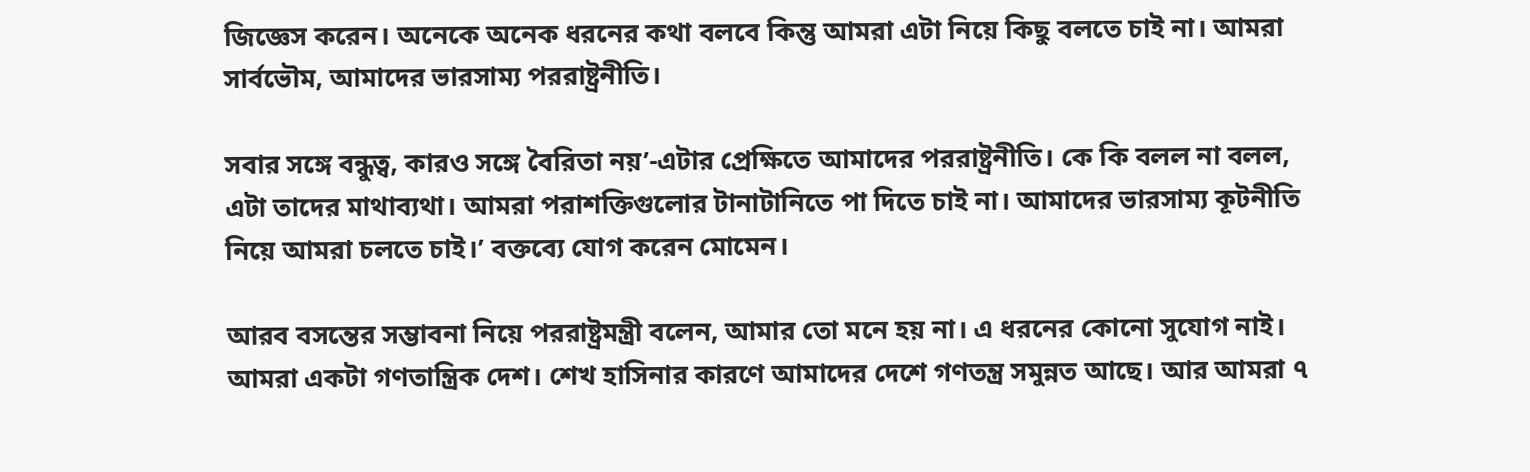জিজ্ঞেস করেন। অনেকে অনেক ধরনের কথা বলবে কিন্তু আমরা এটা নিয়ে কিছু বলতে চাই না। আমরা সার্বভৌম, আমাদের ভারসাম্য পররাষ্ট্রনীতি।

সবার সঙ্গে বন্ধুত্ব, কারও সঙ্গে বৈরিতা নয়’-এটার প্রেক্ষিতে আমাদের পররাষ্ট্রনীতি। কে কি বলল না বলল, এটা তাদের মাথাব্যথা। আমরা পরাশক্তিগুলোর টানাটানিতে পা দিতে চাই না। আমাদের ভারসাম্য কূটনীতি নিয়ে আমরা চলতে চাই।’ বক্তব্যে যোগ করেন মোমেন।

আরব বসন্তের সম্ভাবনা নিয়ে পররাষ্ট্রমন্ত্রী বলেন, আমার তো মনে হয় না। এ ধরনের কোনো সুযোগ নাই। আমরা একটা গণতান্ত্রিক দেশ। শেখ হাসিনার কারণে আমাদের দেশে গণতন্ত্র সমুন্নত আছে। আর আমরা ৭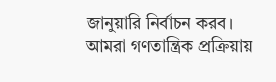জানুয়ারি নির্বাচন করব। আমরা গণতান্ত্রিক প্রক্রিয়ায়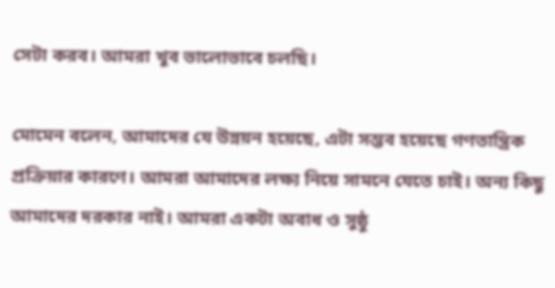সেটা করব। আমরা খুব ভালোভাবে চলছি।

মোমেন বলেন, আমাদের যে উন্নয়ন হয়েছে, এটা সম্ভব হয়েছে গণতান্ত্রিক প্রক্রিয়ার কারণে। আমরা আমাদের লক্ষ্য নিয়ে সামনে যেতে চাই। অন্য কিছু আমাদের দরকার নাই। আমরা একটা অবাধ ও সুষ্ঠু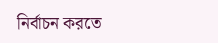নির্বাচন করতে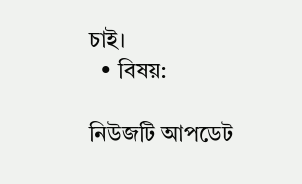চাই।
  • বিষয়:

নিউজটি আপডেট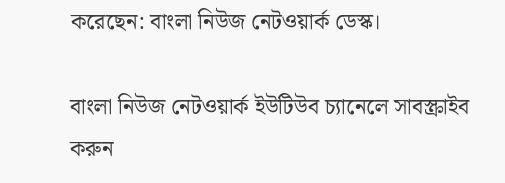করেছেন: বাংলা নিউজ নেটওয়ার্ক ডেস্ক।

বাংলা নিউজ নেটওয়ার্ক ইউটিউব চ্যানেলে সাবস্ক্রাইব করুন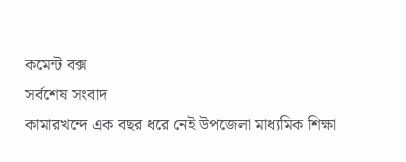কমেন্ট বক্স
সর্বশেষ সংবাদ
কামারখন্দে এক বছর ধরে নেই উপজেলা মাধ্যমিক শিক্ষা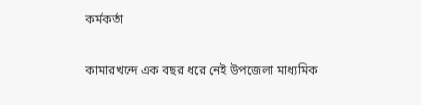কর্মকর্তা

কামারখন্দে এক বছর ধরে নেই উপজেলা মাধ্যমিক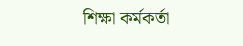শিক্ষা কর্মকর্তা